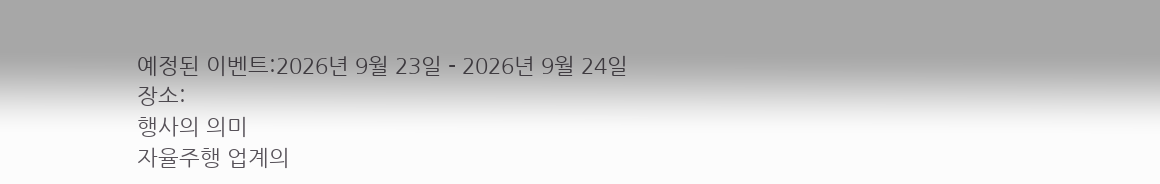예정된 이벤트:2026년 9월 23일 - 2026년 9월 24일
장소:
행사의 의미
자율주행 업계의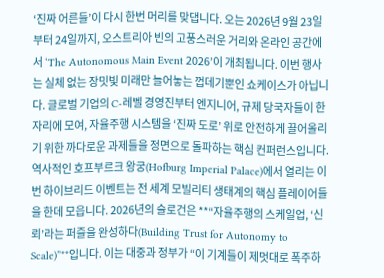‘진짜 어른들’이 다시 한번 머리를 맞댑니다. 오는 2026년 9월 23일부터 24일까지, 오스트리아 빈의 고풍스러운 거리와 온라인 공간에서 ‘The Autonomous Main Event 2026’이 개최됩니다. 이번 행사는 실체 없는 장밋빛 미래만 늘어놓는 껍데기뿐인 쇼케이스가 아닙니다. 글로벌 기업의 C-레벨 경영진부터 엔지니어, 규제 당국자들이 한자리에 모여, 자율주행 시스템을 ‘진짜 도로’ 위로 안전하게 끌어올리기 위한 까다로운 과제들을 정면으로 돌파하는 핵심 컨퍼런스입니다.
역사적인 호프부르크 왕궁(Hofburg Imperial Palace)에서 열리는 이번 하이브리드 이벤트는 전 세계 모빌리티 생태계의 핵심 플레이어들을 한데 모읍니다. 2026년의 슬로건은 **“자율주행의 스케일업, ‘신뢰’라는 퍼즐을 완성하다(Building Trust for Autonomy to Scale)”**입니다. 이는 대중과 정부가 “이 기계들이 제멋대로 폭주하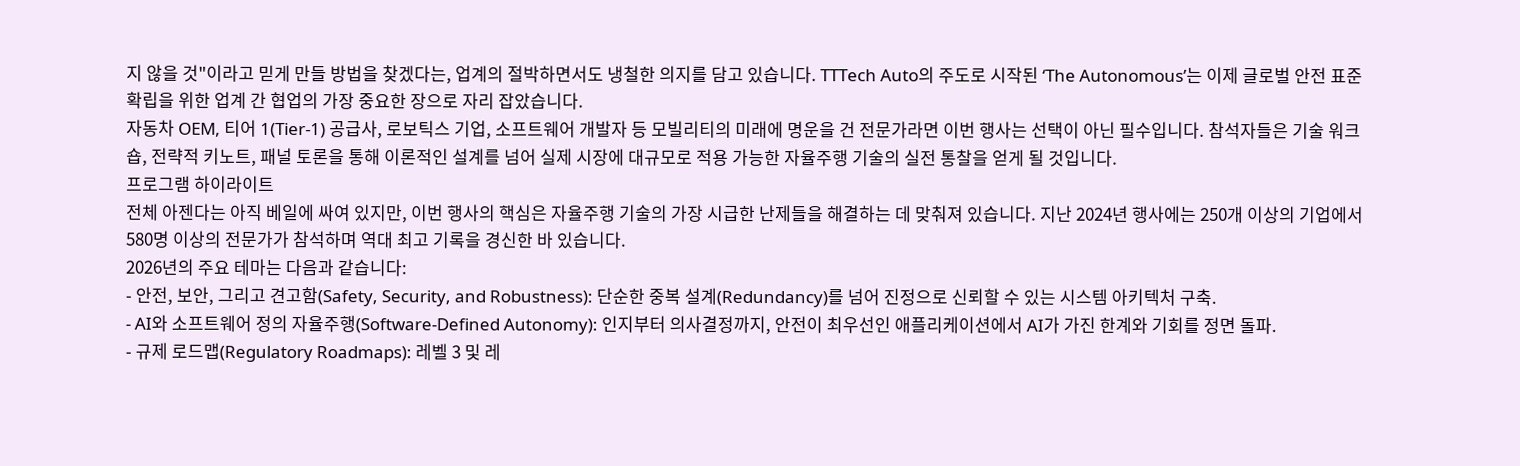지 않을 것"이라고 믿게 만들 방법을 찾겠다는, 업계의 절박하면서도 냉철한 의지를 담고 있습니다. TTTech Auto의 주도로 시작된 ‘The Autonomous’는 이제 글로벌 안전 표준 확립을 위한 업계 간 협업의 가장 중요한 장으로 자리 잡았습니다.
자동차 OEM, 티어 1(Tier-1) 공급사, 로보틱스 기업, 소프트웨어 개발자 등 모빌리티의 미래에 명운을 건 전문가라면 이번 행사는 선택이 아닌 필수입니다. 참석자들은 기술 워크숍, 전략적 키노트, 패널 토론을 통해 이론적인 설계를 넘어 실제 시장에 대규모로 적용 가능한 자율주행 기술의 실전 통찰을 얻게 될 것입니다.
프로그램 하이라이트
전체 아젠다는 아직 베일에 싸여 있지만, 이번 행사의 핵심은 자율주행 기술의 가장 시급한 난제들을 해결하는 데 맞춰져 있습니다. 지난 2024년 행사에는 250개 이상의 기업에서 580명 이상의 전문가가 참석하며 역대 최고 기록을 경신한 바 있습니다.
2026년의 주요 테마는 다음과 같습니다:
- 안전, 보안, 그리고 견고함(Safety, Security, and Robustness): 단순한 중복 설계(Redundancy)를 넘어 진정으로 신뢰할 수 있는 시스템 아키텍처 구축.
- AI와 소프트웨어 정의 자율주행(Software-Defined Autonomy): 인지부터 의사결정까지, 안전이 최우선인 애플리케이션에서 AI가 가진 한계와 기회를 정면 돌파.
- 규제 로드맵(Regulatory Roadmaps): 레벨 3 및 레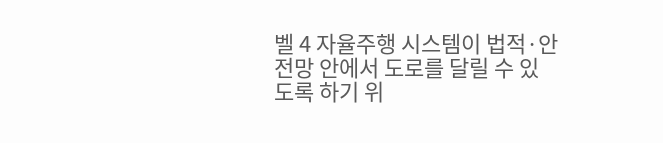벨 4 자율주행 시스템이 법적·안전망 안에서 도로를 달릴 수 있도록 하기 위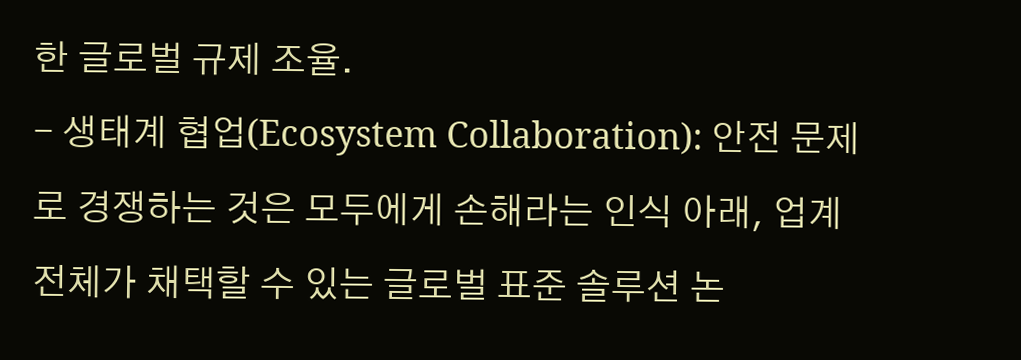한 글로벌 규제 조율.
- 생태계 협업(Ecosystem Collaboration): 안전 문제로 경쟁하는 것은 모두에게 손해라는 인식 아래, 업계 전체가 채택할 수 있는 글로벌 표준 솔루션 논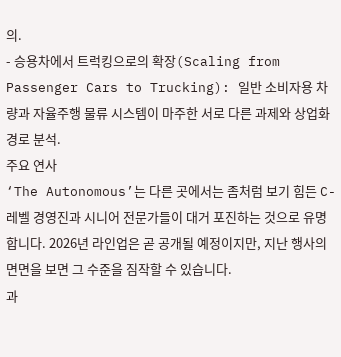의.
- 승용차에서 트럭킹으로의 확장(Scaling from Passenger Cars to Trucking): 일반 소비자용 차량과 자율주행 물류 시스템이 마주한 서로 다른 과제와 상업화 경로 분석.
주요 연사
‘The Autonomous’는 다른 곳에서는 좀처럼 보기 힘든 C-레벨 경영진과 시니어 전문가들이 대거 포진하는 것으로 유명합니다. 2026년 라인업은 곧 공개될 예정이지만, 지난 행사의 면면을 보면 그 수준을 짐작할 수 있습니다.
과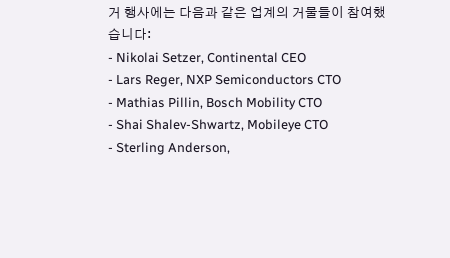거 행사에는 다음과 같은 업계의 거물들이 참여했습니다:
- Nikolai Setzer, Continental CEO
- Lars Reger, NXP Semiconductors CTO
- Mathias Pillin, Bosch Mobility CTO
- Shai Shalev-Shwartz, Mobileye CTO
- Sterling Anderson,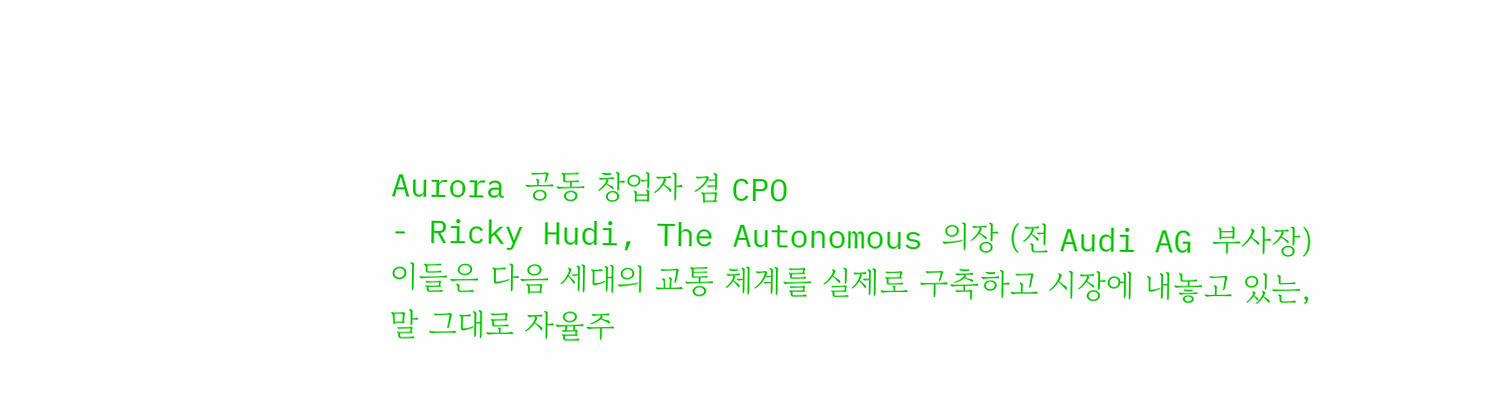Aurora 공동 창업자 겸 CPO
- Ricky Hudi, The Autonomous 의장 (전 Audi AG 부사장)
이들은 다음 세대의 교통 체계를 실제로 구축하고 시장에 내놓고 있는, 말 그대로 자율주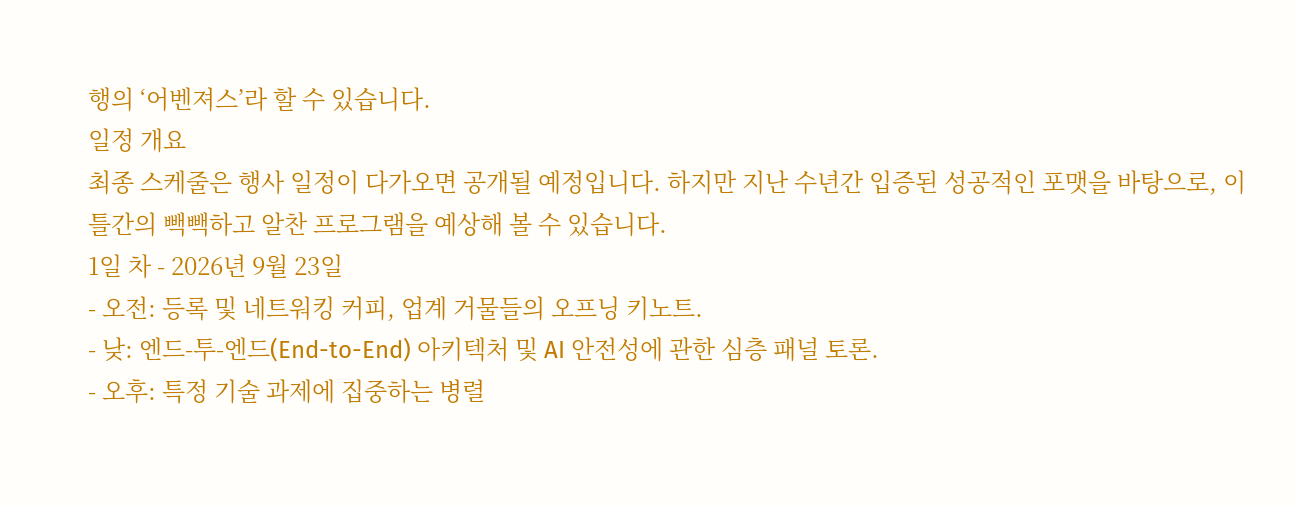행의 ‘어벤져스’라 할 수 있습니다.
일정 개요
최종 스케줄은 행사 일정이 다가오면 공개될 예정입니다. 하지만 지난 수년간 입증된 성공적인 포맷을 바탕으로, 이틀간의 빽빽하고 알찬 프로그램을 예상해 볼 수 있습니다.
1일 차 - 2026년 9월 23일
- 오전: 등록 및 네트워킹 커피, 업계 거물들의 오프닝 키노트.
- 낮: 엔드-투-엔드(End-to-End) 아키텍처 및 AI 안전성에 관한 심층 패널 토론.
- 오후: 특정 기술 과제에 집중하는 병렬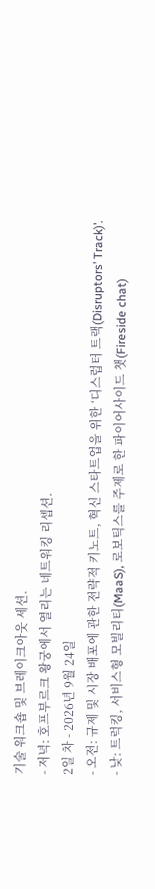기술 워크숍 및 브레이크아웃 세션.
- 저녁: 호프부르크 왕궁에서 열리는 네트워킹 리셉션.
2일 차 - 2026년 9월 24일
- 오전: 규제 및 시장 배포에 관한 전략적 키노트, 혁신 스타트업을 위한 ‘디스럽터 트랙(Disruptors’ Track)’.
- 낮: 트럭킹, 서비스형 모빌리티(MaaS), 로보틱스를 주제로 한 파이어사이드 챗(Fireside chat)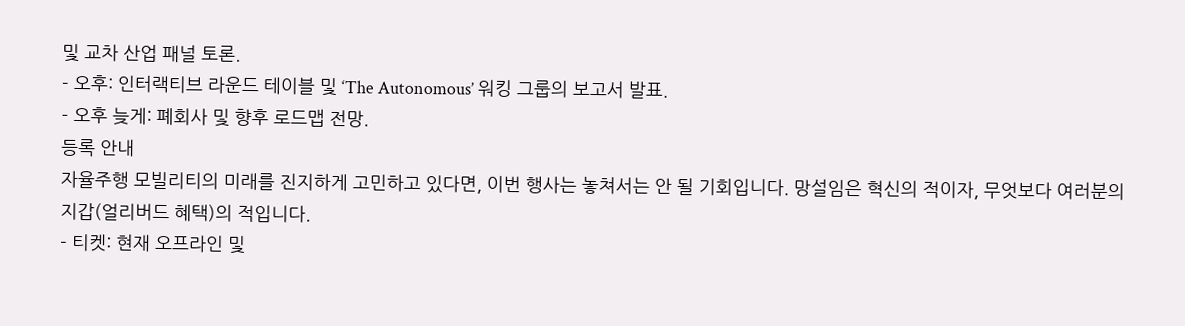및 교차 산업 패널 토론.
- 오후: 인터랙티브 라운드 테이블 및 ‘The Autonomous’ 워킹 그룹의 보고서 발표.
- 오후 늦게: 폐회사 및 향후 로드맵 전망.
등록 안내
자율주행 모빌리티의 미래를 진지하게 고민하고 있다면, 이번 행사는 놓쳐서는 안 될 기회입니다. 망설임은 혁신의 적이자, 무엇보다 여러분의 지갑(얼리버드 혜택)의 적입니다.
- 티켓: 현재 오프라인 및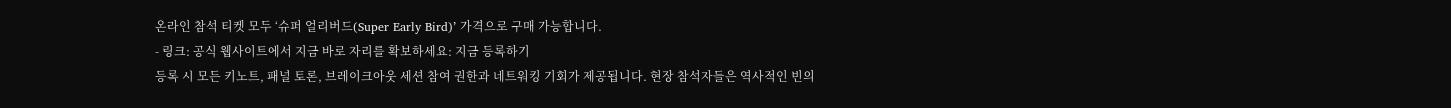온라인 참석 티켓 모두 ‘슈퍼 얼리버드(Super Early Bird)’ 가격으로 구매 가능합니다.
- 링크: 공식 웹사이트에서 지금 바로 자리를 확보하세요: 지금 등록하기
등록 시 모든 키노트, 패널 토론, 브레이크아웃 세션 참여 권한과 네트워킹 기회가 제공됩니다. 현장 참석자들은 역사적인 빈의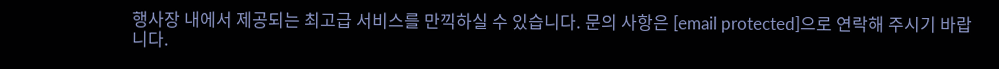행사장 내에서 제공되는 최고급 서비스를 만끽하실 수 있습니다. 문의 사항은 [email protected]으로 연락해 주시기 바랍니다.